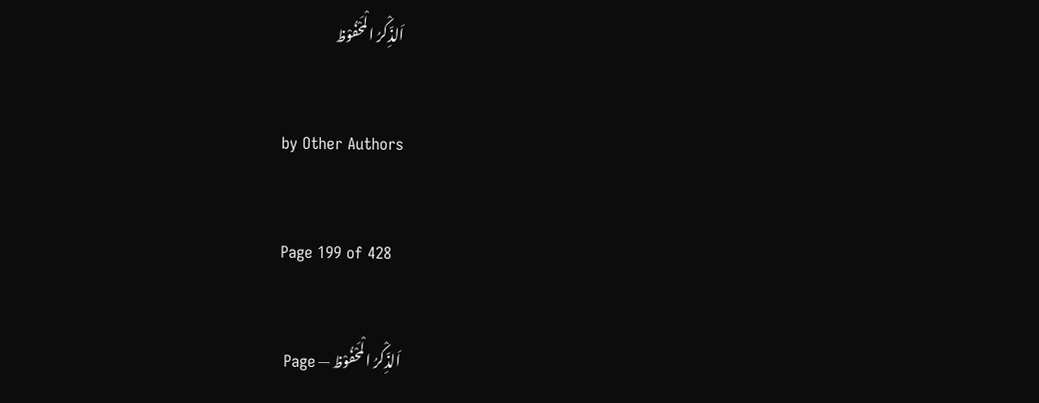اَلذِّکْرُ الْمَحْفُوْظ

by Other Authors

Page 199 of 428

اَلذِّکْرُ الْمَحْفُوْظ — Page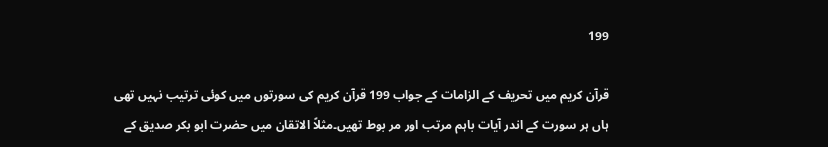199

قرآن کریم میں تحریف کے الزامات کے جواب 199 قرآن کریم کی سورتوں میں کوئی ترتیب نہیں تھی ہاں ہر سورت کے اندر آیات باہم مرتب اور مر بوط تھیں۔مثلاً الاتقان میں حضرت ابو بکر صدیق کے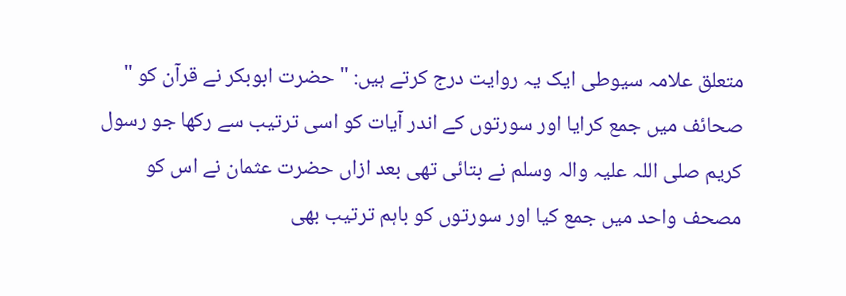متعلق علامہ سیوطی ایک یہ روایت درج کرتے ہیں: " حضرت ابوبکر نے قرآن کو " صحائف میں جمع کرایا اور سورتوں کے اندر آیات کو اسی ترتیب سے رکھا جو رسول کریم صلی اللہ علیہ والہ وسلم نے بتائی تھی بعد ازاں حضرت عثمان نے اس کو مصحف واحد میں جمع کیا اور سورتوں کو باہم ترتیب بھی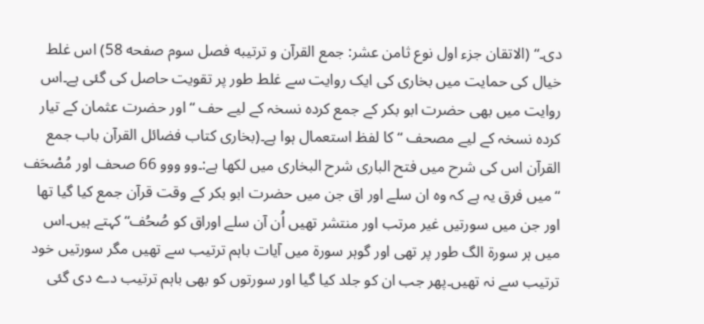دی۔“ (الاتقان جزء اول نوع ثامن عشر: جمع القرآن و ترتيبه فصل سوم صفحه 58) اس غلط خیال کی حمایت میں بخاری کی ایک روایت سے غلط طور پر تقویت حاصل کی گئی ہے۔اس روایت میں بھی حضرت ابو بکر کے جمع کردہ نسخہ کے لیے حف “ اور حضرت عثمان کے تیار کردہ نسخہ کے لیے مصحف “ کا لفظ استعمال ہوا ہے۔(بخاری کتاب فضائل القرآن باب جمع القرآن اس کی شرح میں فتح الباری شرح البخاری میں لکھا ہے:۔وو ووو 66 صحف اور مُصْحَف “ میں فرق یہ ہے کہ وہ ان سلے اور اق جن میں حضرت ابو بکر کے وقت قرآن جمع کیا گیا تھا اور جن میں سورتیں غیر مرتب اور منتشر تھیں اُن آن سلے اوراق کو صُحُف“ کہتے ہیں۔اس میں ہر سورۃ الگ طور پر تھی اور گوہر سورۃ میں آیات باہم ترتیب سے تھیں مگر سورتیں خود ترتیب سے نہ تھیں۔پھر جب ان کو جلد کیا گیا اور سورتوں کو بھی باہم ترتیب دے دی گئی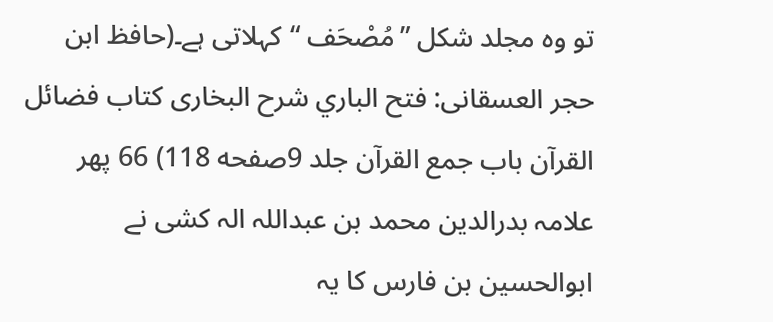تو وہ مجلد شکل ”مُصْحَف “کہلاتی ہے۔(حافظ ابن حجر العسقانی: فتح الباري شرح البخاری کتاب فضائل القرآن باب جمع القرآن جلد 9صفحه 118) 66 پھر علامہ بدرالدین محمد بن عبداللہ الہ کشی نے ابوالحسین بن فارس کا یہ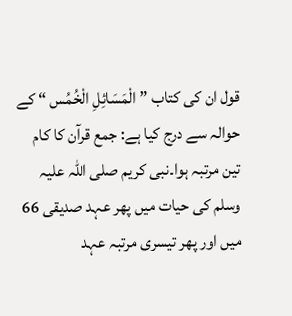قول ان کی کتاب ” الْمَسَائِلِ الْخُمُس “ کے حوالہ سے درج کیا ہے: جمع قرآن کا کام تین مرتبہ ہوا۔نبی کریم صلی اللہ علیہ وسلم کی حیات میں پھر عہد صدیقی 66 میں اور پھر تیسری مرتبہ عہد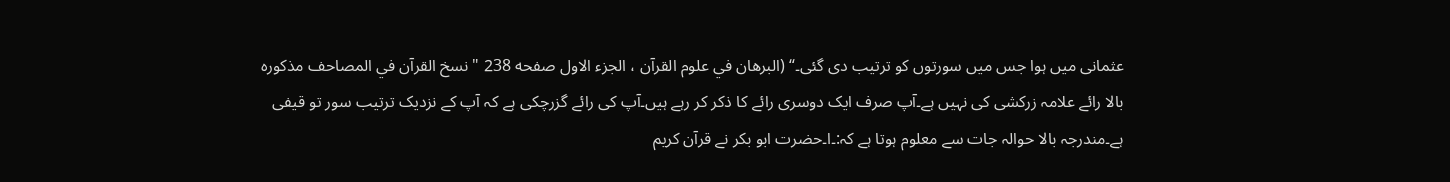عثمانی میں ہوا جس میں سورتوں کو ترتیب دی گئی۔“ (البرهان في علوم القرآن ، الجزء الاول صفحه 238 " نسخ القرآن في المصاحف مذکورہ بالا رائے علامہ زرکشی کی نہیں ہے۔آپ صرف ایک دوسری رائے کا ذکر کر رہے ہیں۔آپ کی رائے گزرچکی ہے کہ آپ کے نزدیک ترتیب سور تو قیفی ہے۔مندرجہ بالا حوالہ جات سے معلوم ہوتا ہے کہ:۔ا۔حضرت ابو بکر نے قرآن کریم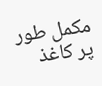مکمل طور پر کاغذ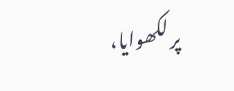پر لکھوایا،